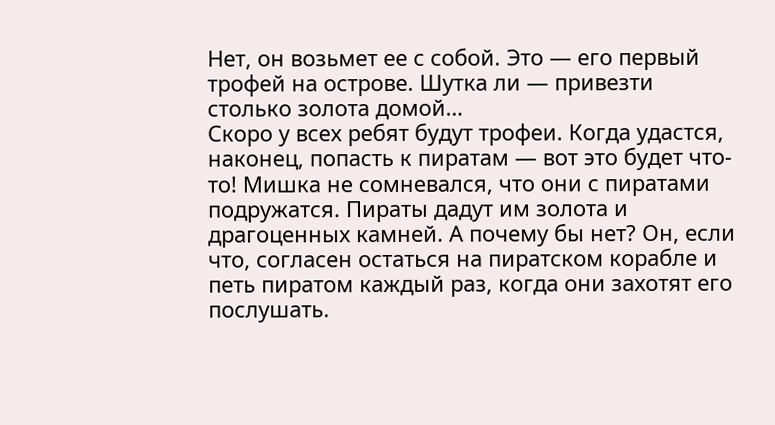Нет, он возьмет ее с собой. Это — его первый трофей на острове. Шутка ли — привезти столько золота домой…
Скоро у всех ребят будут трофеи. Когда удастся, наконец, попасть к пиратам — вот это будет что-то! Мишка не сомневался, что они с пиратами подружатся. Пираты дадут им золота и драгоценных камней. А почему бы нет? Он, если что, согласен остаться на пиратском корабле и петь пиратом каждый раз, когда они захотят его послушать.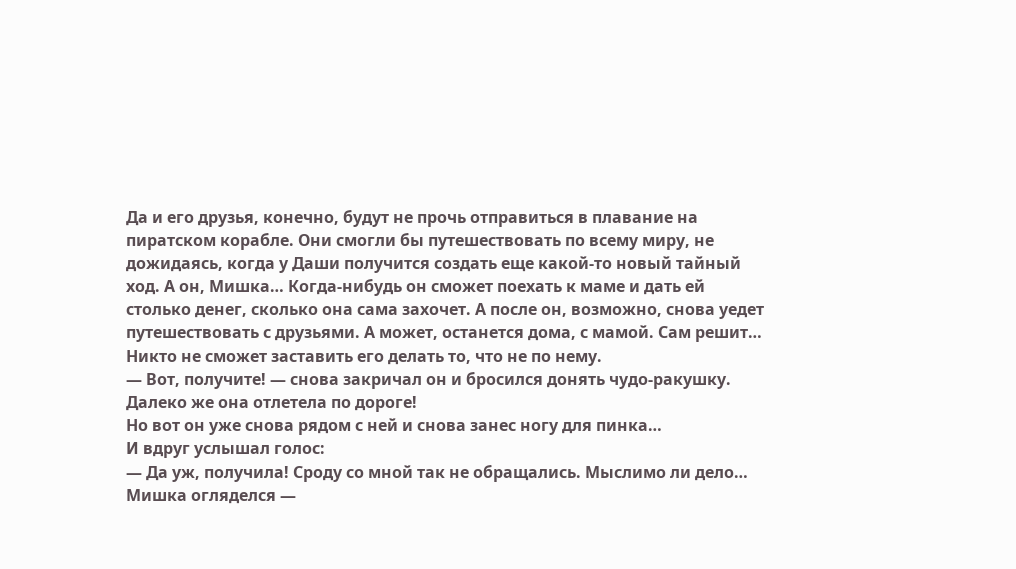Да и его друзья, конечно, будут не прочь отправиться в плавание на пиратском корабле. Они смогли бы путешествовать по всему миру, не дожидаясь, когда у Даши получится создать еще какой-то новый тайный ход. А он, Мишка… Когда-нибудь он сможет поехать к маме и дать ей столько денег, сколько она сама захочет. А после он, возможно, снова уедет путешествовать с друзьями. А может, останется дома, с мамой. Сам решит… Никто не сможет заставить его делать то, что не по нему.
— Вот, получите! — снова закричал он и бросился донять чудо-ракушку. Далеко же она отлетела по дороге!
Но вот он уже снова рядом с ней и снова занес ногу для пинка…
И вдруг услышал голос:
— Да уж, получила! Сроду со мной так не обращались. Мыслимо ли дело…
Мишка огляделся —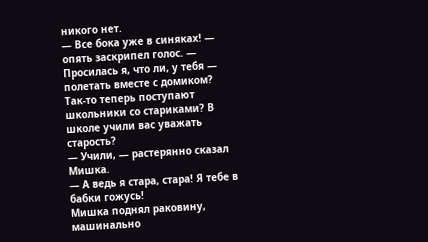никого нет.
— Все бока уже в синяках! — опять заскрипел голос. — Просилась я, что ли, у тебя — полетать вместе с домиком? Так-то теперь поступают школьники со стариками? В школе учили вас уважать старость?
— Учили, — растерянно сказал Мишка.
— А ведь я стара, стара! Я тебе в бабки гожусь!
Мишка поднял раковину, машинально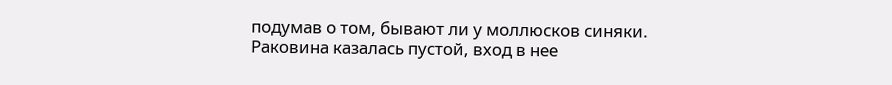подумав о том, бывают ли у моллюсков синяки.
Раковина казалась пустой, вход в нее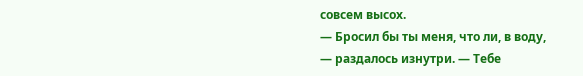совсем высох.
— Бросил бы ты меня, что ли, в воду, — раздалось изнутри. — Тебе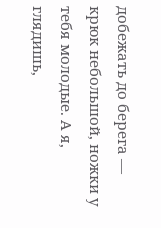добежать до берега — крюк небольшой, ножки у тебя молодые. А я, глядишь,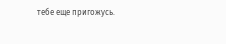тебе еще пригожусь.